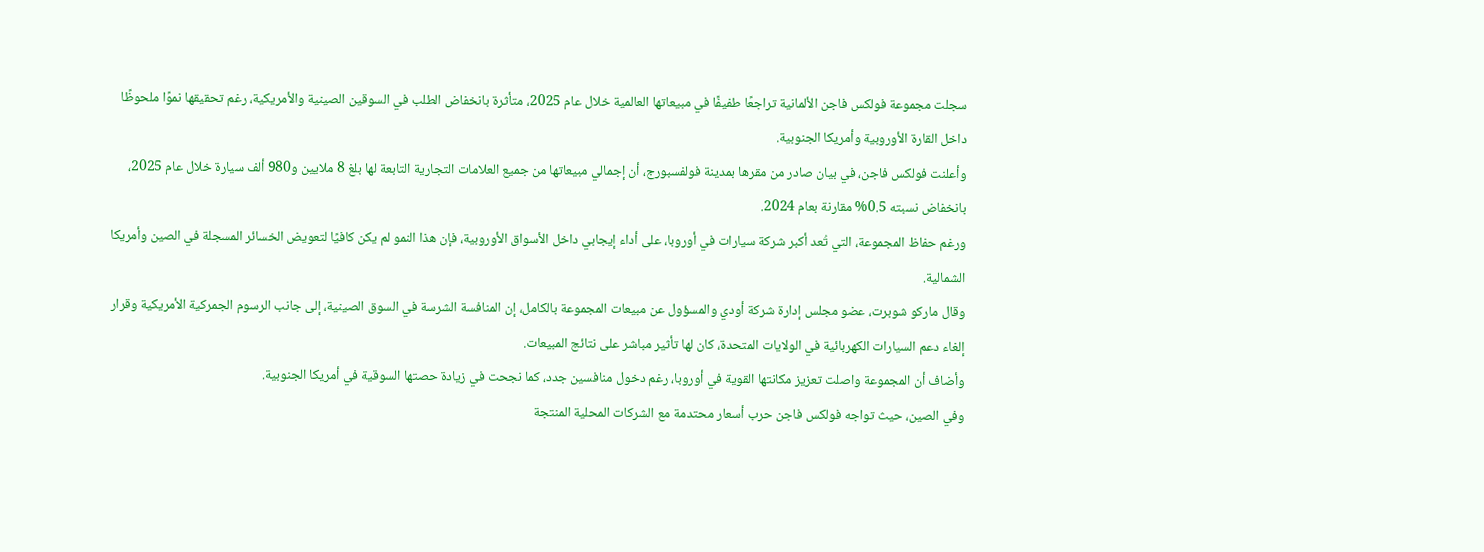سجلت مجموعة فولكس فاجن الألمانية تراجعًا طفيفًا في مبيعاتها العالمية خلال عام 2025، متأثرة بانخفاض الطلب في السوقين الصينية والأمريكية، رغم تحقيقها نموًا ملحوظًا داخل القارة الأوروبية وأمريكا الجنوبية.
وأعلنت فولكس فاجن، في بيان صادر من مقرها بمدينة فولفسبورج، أن إجمالي مبيعاتها من جميع العلامات التجارية التابعة لها بلغ 8 ملايين و980 ألف سيارة خلال عام 2025، بانخفاض نسبته 0.5% مقارنة بعام 2024.
ورغم حفاظ المجموعة، التي تُعد أكبر شركة سيارات في أوروبا، على أداء إيجابي داخل الأسواق الأوروبية، فإن هذا النمو لم يكن كافيًا لتعويض الخسائر المسجلة في الصين وأمريكا الشمالية.
وقال ماركو شوبرت، عضو مجلس إدارة شركة أودي والمسؤول عن مبيعات المجموعة بالكامل، إن المنافسة الشرسة في السوق الصينية، إلى جانب الرسوم الجمركية الأمريكية وقرار إلغاء دعم السيارات الكهربائية في الولايات المتحدة، كان لها تأثير مباشر على نتائج المبيعات.
وأضاف أن المجموعة واصلت تعزيز مكانتها القوية في أوروبا، رغم دخول منافسين جدد، كما نجحت في زيادة حصتها السوقية في أمريكا الجنوبية.
وفي الصين، حيث تواجه فولكس فاجن حرب أسعار محتدمة مع الشركات المحلية المنتجة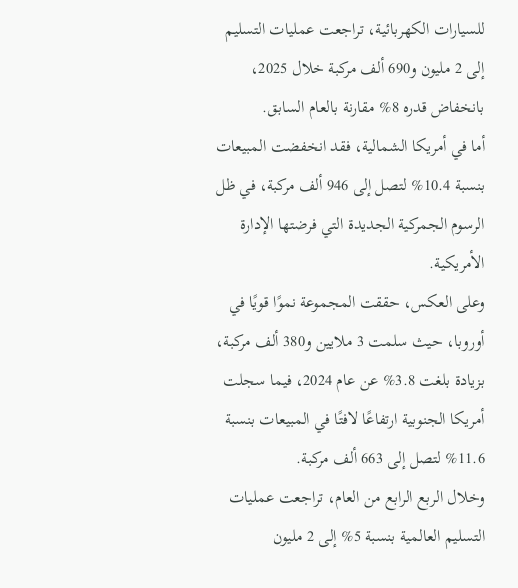للسيارات الكهربائية، تراجعت عمليات التسليم إلى 2 مليون و690 ألف مركبة خلال 2025، بانخفاض قدره 8% مقارنة بالعام السابق.
أما في أمريكا الشمالية، فقد انخفضت المبيعات بنسبة 10.4% لتصل إلى 946 ألف مركبة، في ظل الرسوم الجمركية الجديدة التي فرضتها الإدارة الأمريكية.
وعلى العكس، حققت المجموعة نموًا قويًا في أوروبا، حيث سلمت 3 ملايين و380 ألف مركبة، بزيادة بلغت 3.8% عن عام 2024، فيما سجلت أمريكا الجنوبية ارتفاعًا لافتًا في المبيعات بنسبة 11.6% لتصل إلى 663 ألف مركبة.
وخلال الربع الرابع من العام، تراجعت عمليات التسليم العالمية بنسبة 5% إلى 2 مليون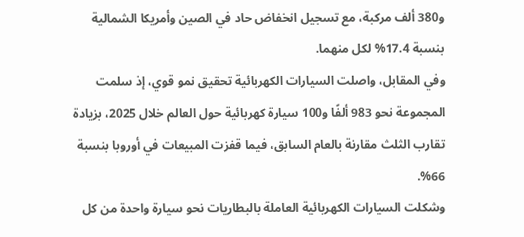و380 ألف مركبة، مع تسجيل انخفاض حاد في الصين وأمريكا الشمالية بنسبة 17.4% لكل منهما.
وفي المقابل، واصلت السيارات الكهربائية تحقيق نمو قوي، إذ سلمت المجموعة نحو 983 ألفًا و100 سيارة كهربائية حول العالم خلال 2025، بزيادة تقارب الثلث مقارنة بالعام السابق، فيما قفزت المبيعات في أوروبا بنسبة 66%.
وشكلت السيارات الكهربائية العاملة بالبطاريات نحو سيارة واحدة من كل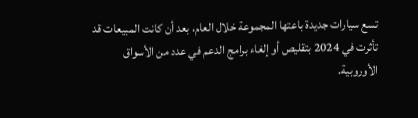تسع سيارات جديدة باعتها المجموعة خلال العام، بعد أن كانت المبيعات قد تأثرت في 2024 بتقليص أو إلغاء برامج الدعم في عدد من الأسواق الأوروبية.